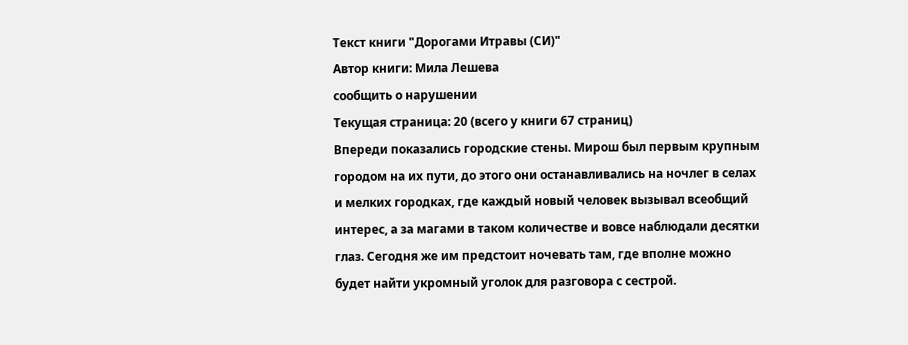Текст книги "Дорогами Итравы (СИ)"
Автор книги: Мила Лешева
сообщить о нарушении
Текущая страница: 20 (всего у книги 67 страниц)
Впереди показались городские стены. Мирош был первым крупным городом на их пути, до этого они останавливались на ночлег в селах и мелких городках, где каждый новый человек вызывал всеобщий интерес, а за магами в таком количестве и вовсе наблюдали десятки глаз. Сегодня же им предстоит ночевать там, где вполне можно будет найти укромный уголок для разговора с сестрой.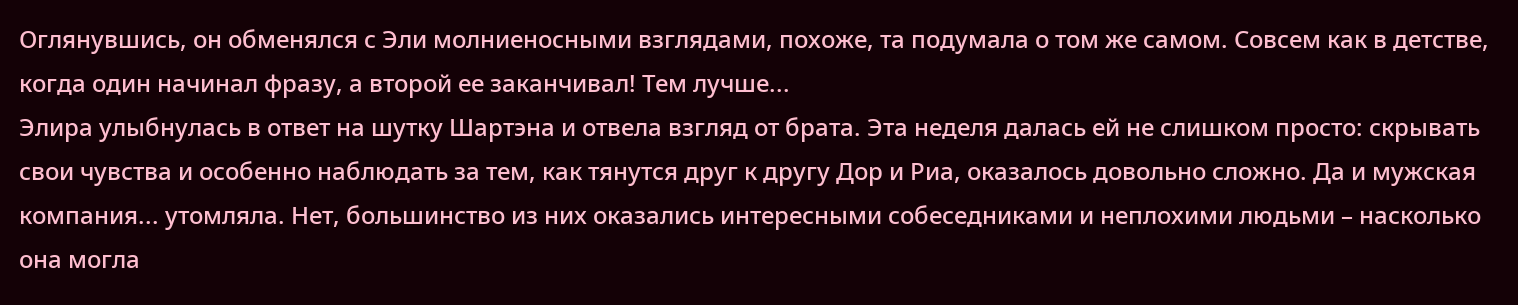Оглянувшись, он обменялся с Эли молниеносными взглядами, похоже, та подумала о том же самом. Совсем как в детстве, когда один начинал фразу, а второй ее заканчивал! Тем лучше...
Элира улыбнулась в ответ на шутку Шартэна и отвела взгляд от брата. Эта неделя далась ей не слишком просто: скрывать свои чувства и особенно наблюдать за тем, как тянутся друг к другу Дор и Риа, оказалось довольно сложно. Да и мужская компания... утомляла. Нет, большинство из них оказались интересными собеседниками и неплохими людьми – насколько она могла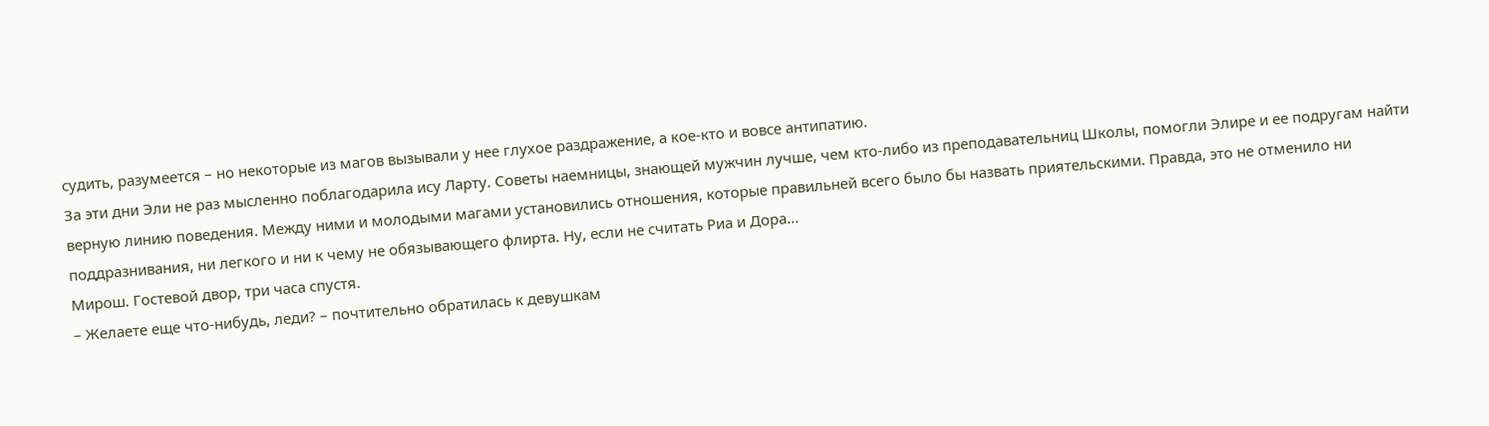судить, разумеется – но некоторые из магов вызывали у нее глухое раздражение, а кое-кто и вовсе антипатию.
За эти дни Эли не раз мысленно поблагодарила ису Ларту. Советы наемницы, знающей мужчин лучше, чем кто-либо из преподавательниц Школы, помогли Элире и ее подругам найти верную линию поведения. Между ними и молодыми магами установились отношения, которые правильней всего было бы назвать приятельскими. Правда, это не отменило ни поддразнивания, ни легкого и ни к чему не обязывающего флирта. Ну, если не считать Риа и Дора...
Мирош. Гостевой двор, три часа спустя.
– Желаете еще что-нибудь, леди? – почтительно обратилась к девушкам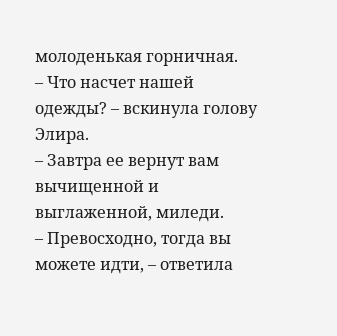молоденькая горничная.
– Что насчет нашей одежды? – вскинула голову Элира.
– Завтра ее вернут вам вычищенной и выглаженной, миледи.
– Превосходно, тогда вы можете идти, – ответила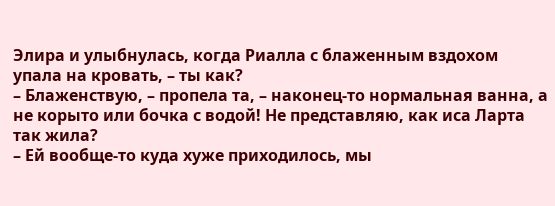Элира и улыбнулась, когда Риалла с блаженным вздохом упала на кровать, – ты как?
– Блаженствую, – пропела та, – наконец-то нормальная ванна, а не корыто или бочка с водой! Не представляю, как иса Ларта так жила?
– Ей вообще-то куда хуже приходилось, мы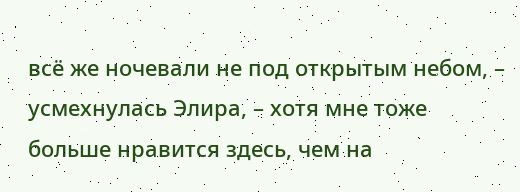всё же ночевали не под открытым небом, – усмехнулась Элира, – хотя мне тоже больше нравится здесь, чем на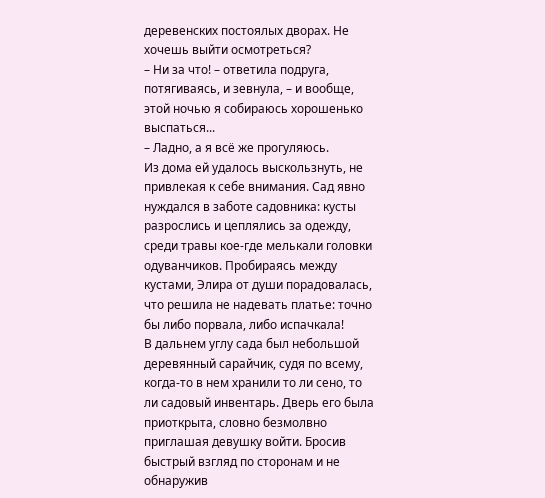деревенских постоялых дворах. Не хочешь выйти осмотреться?
– Ни за что! – ответила подруга, потягиваясь, и зевнула, – и вообще, этой ночью я собираюсь хорошенько выспаться...
– Ладно, а я всё же прогуляюсь.
Из дома ей удалось выскользнуть, не привлекая к себе внимания. Сад явно нуждался в заботе садовника: кусты разрослись и цеплялись за одежду, среди травы кое-где мелькали головки одуванчиков. Пробираясь между кустами, Элира от души порадовалась, что решила не надевать платье: точно бы либо порвала, либо испачкала!
В дальнем углу сада был небольшой деревянный сарайчик, судя по всему, когда-то в нем хранили то ли сено, то ли садовый инвентарь. Дверь его была приоткрыта, словно безмолвно приглашая девушку войти. Бросив быстрый взгляд по сторонам и не обнаружив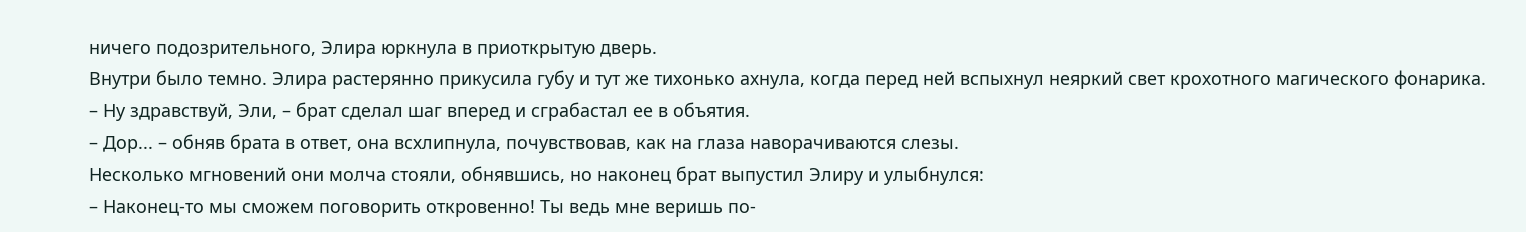ничего подозрительного, Элира юркнула в приоткрытую дверь.
Внутри было темно. Элира растерянно прикусила губу и тут же тихонько ахнула, когда перед ней вспыхнул неяркий свет крохотного магического фонарика.
– Ну здравствуй, Эли, – брат сделал шаг вперед и сграбастал ее в объятия.
– Дор... – обняв брата в ответ, она всхлипнула, почувствовав, как на глаза наворачиваются слезы.
Несколько мгновений они молча стояли, обнявшись, но наконец брат выпустил Элиру и улыбнулся:
– Наконец-то мы сможем поговорить откровенно! Ты ведь мне веришь по-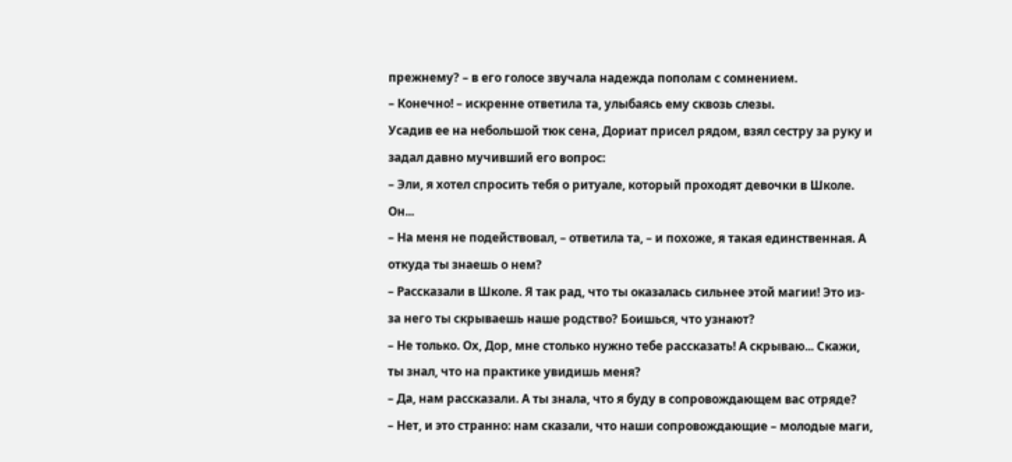прежнему? – в его голосе звучала надежда пополам с сомнением.
– Конечно! – искренне ответила та, улыбаясь ему сквозь слезы.
Усадив ее на небольшой тюк сена, Дориат присел рядом, взял сестру за руку и задал давно мучивший его вопрос:
– Эли, я хотел спросить тебя о ритуале, который проходят девочки в Школе. Он...
– На меня не подействовал, – ответила та, – и похоже, я такая единственная. А откуда ты знаешь о нем?
– Рассказали в Школе. Я так рад, что ты оказалась сильнее этой магии! Это из-за него ты скрываешь наше родство? Боишься, что узнают?
– Не только. Ох, Дор, мне столько нужно тебе рассказать! А скрываю... Скажи, ты знал, что на практике увидишь меня?
– Да, нам рассказали. А ты знала, что я буду в сопровождающем вас отряде?
– Нет, и это странно: нам сказали, что наши сопровождающие – молодые маги,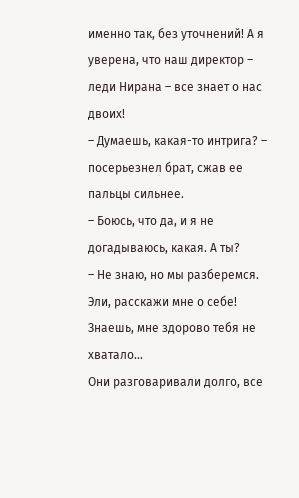именно так, без уточнений! А я уверена, что наш директор – леди Нирана – все знает о нас двоих!
– Думаешь, какая-то интрига? – посерьезнел брат, сжав ее пальцы сильнее.
– Боюсь, что да, и я не догадываюсь, какая. А ты?
– Не знаю, но мы разберемся. Эли, расскажи мне о себе! Знаешь, мне здорово тебя не хватало...
Они разговаривали долго, все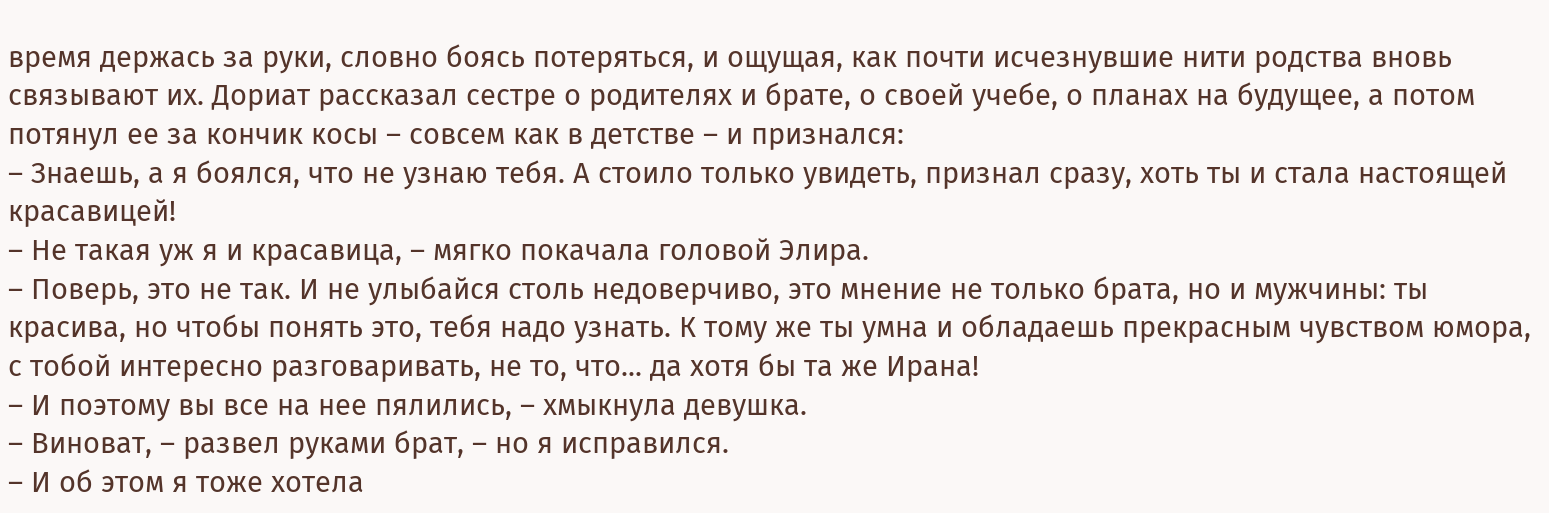время держась за руки, словно боясь потеряться, и ощущая, как почти исчезнувшие нити родства вновь связывают их. Дориат рассказал сестре о родителях и брате, о своей учебе, о планах на будущее, а потом потянул ее за кончик косы – совсем как в детстве – и признался:
– Знаешь, а я боялся, что не узнаю тебя. А стоило только увидеть, признал сразу, хоть ты и стала настоящей красавицей!
– Не такая уж я и красавица, – мягко покачала головой Элира.
– Поверь, это не так. И не улыбайся столь недоверчиво, это мнение не только брата, но и мужчины: ты красива, но чтобы понять это, тебя надо узнать. К тому же ты умна и обладаешь прекрасным чувством юмора, с тобой интересно разговаривать, не то, что... да хотя бы та же Ирана!
– И поэтому вы все на нее пялились, – хмыкнула девушка.
– Виноват, – развел руками брат, – но я исправился.
– И об этом я тоже хотела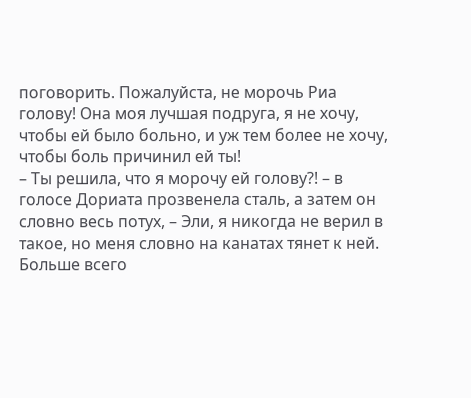поговорить. Пожалуйста, не морочь Риа голову! Она моя лучшая подруга, я не хочу, чтобы ей было больно, и уж тем более не хочу, чтобы боль причинил ей ты!
– Ты решила, что я морочу ей голову?! – в голосе Дориата прозвенела сталь, а затем он словно весь потух, – Эли, я никогда не верил в такое, но меня словно на канатах тянет к ней. Больше всего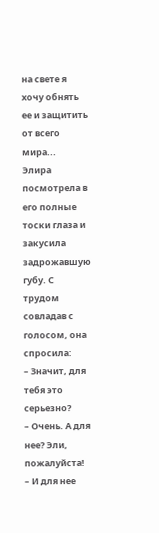на свете я хочу обнять ее и защитить от всего мира...
Элира посмотрела в его полные тоски глаза и закусила задрожавшую губу. С трудом совладав с голосом, она спросила:
– Значит, для тебя это серьезно?
– Очень. А для нее? Эли, пожалуйста!
– И для нее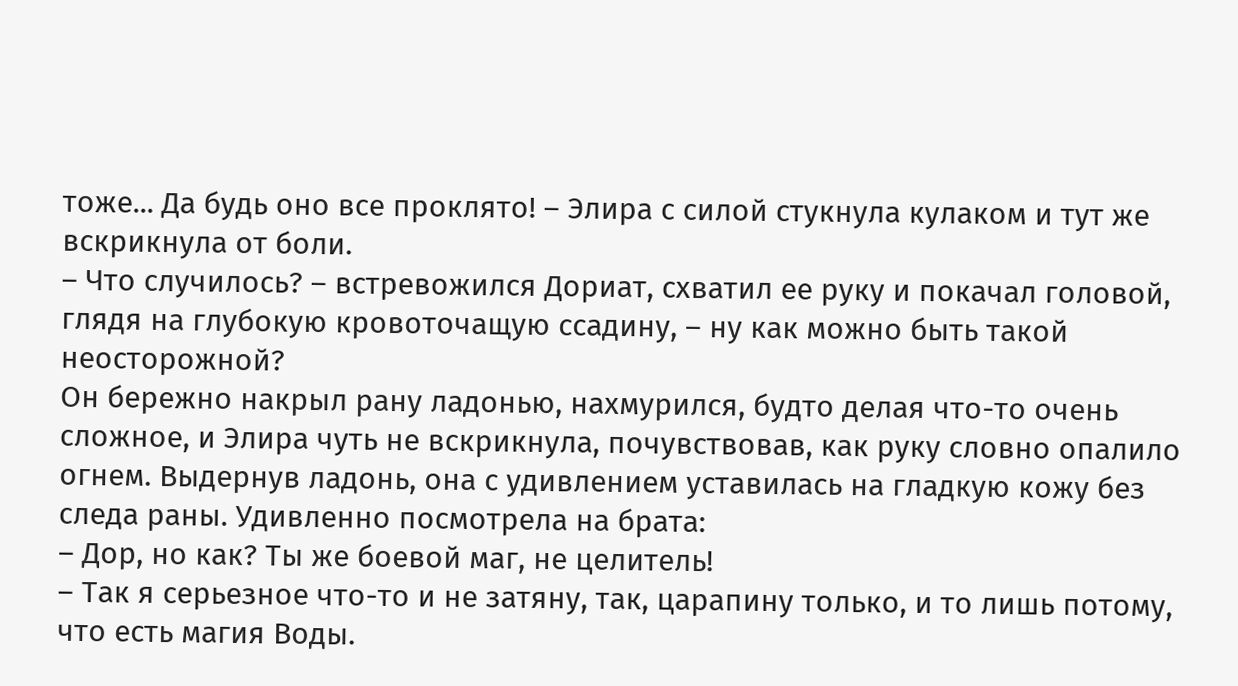тоже... Да будь оно все проклято! – Элира с силой стукнула кулаком и тут же вскрикнула от боли.
– Что случилось? – встревожился Дориат, схватил ее руку и покачал головой, глядя на глубокую кровоточащую ссадину, – ну как можно быть такой неосторожной?
Он бережно накрыл рану ладонью, нахмурился, будто делая что-то очень сложное, и Элира чуть не вскрикнула, почувствовав, как руку словно опалило огнем. Выдернув ладонь, она с удивлением уставилась на гладкую кожу без следа раны. Удивленно посмотрела на брата:
– Дор, но как? Ты же боевой маг, не целитель!
– Так я серьезное что-то и не затяну, так, царапину только, и то лишь потому, что есть магия Воды.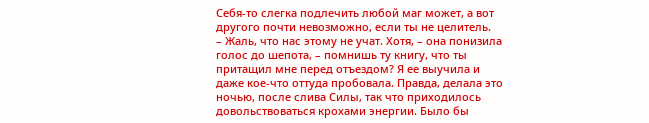Себя-то слегка подлечить любой маг может, а вот другого почти невозможно, если ты не целитель.
– Жаль, что нас этому не учат. Хотя, – она понизила голос до шепота, – помнишь ту книгу, что ты притащил мне перед отъездом? Я ее выучила и даже кое-что оттуда пробовала. Правда, делала это ночью, после слива Силы, так что приходилось довольствоваться крохами энергии. Было бы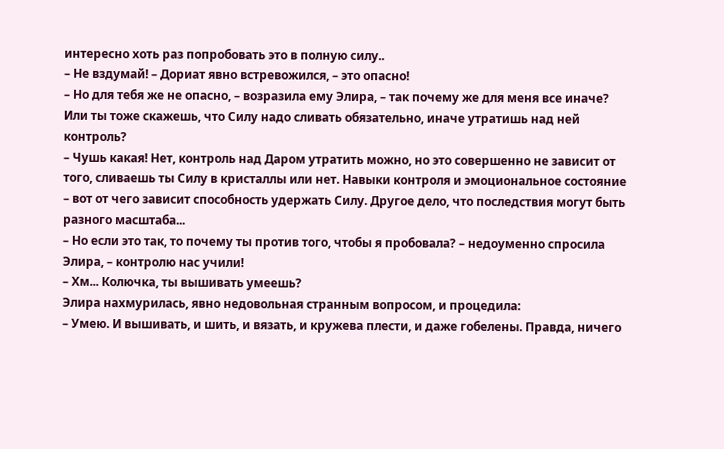интересно хоть раз попробовать это в полную силу..
– Не вздумай! – Дориат явно встревожился, – это опасно!
– Но для тебя же не опасно, – возразила ему Элира, – так почему же для меня все иначе? Или ты тоже скажешь, что Силу надо сливать обязательно, иначе утратишь над ней контроль?
– Чушь какая! Нет, контроль над Даром утратить можно, но это совершенно не зависит от того, сливаешь ты Силу в кристаллы или нет. Навыки контроля и эмоциональное состояние – вот от чего зависит способность удержать Силу. Другое дело, что последствия могут быть разного масштаба...
– Но если это так, то почему ты против того, чтобы я пробовала? – недоуменно спросила Элира, – контролю нас учили!
– Хм... Колючка, ты вышивать умеешь?
Элира нахмурилась, явно недовольная странным вопросом, и процедила:
– Умею. И вышивать, и шить, и вязать, и кружева плести, и даже гобелены. Правда, ничего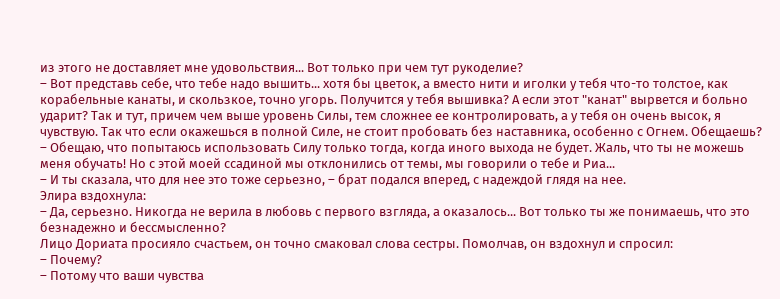из этого не доставляет мне удовольствия... Вот только при чем тут рукоделие?
– Вот представь себе, что тебе надо вышить... хотя бы цветок, а вместо нити и иголки у тебя что-то толстое, как корабельные канаты, и скользкое, точно угорь. Получится у тебя вышивка? А если этот "канат" вырвется и больно ударит? Так и тут, причем чем выше уровень Силы, тем сложнее ее контролировать, а у тебя он очень высок, я чувствую. Так что если окажешься в полной Силе, не стоит пробовать без наставника, особенно с Огнем. Обещаешь?
– Обещаю, что попытаюсь использовать Силу только тогда, когда иного выхода не будет. Жаль, что ты не можешь меня обучать! Но с этой моей ссадиной мы отклонились от темы, мы говорили о тебе и Риа...
– И ты сказала, что для нее это тоже серьезно, – брат подался вперед, с надеждой глядя на нее.
Элира вздохнула:
– Да, серьезно. Никогда не верила в любовь с первого взгляда, а оказалось... Вот только ты же понимаешь, что это безнадежно и бессмысленно?
Лицо Дориата просияло счастьем, он точно смаковал слова сестры. Помолчав, он вздохнул и спросил:
– Почему?
– Потому что ваши чувства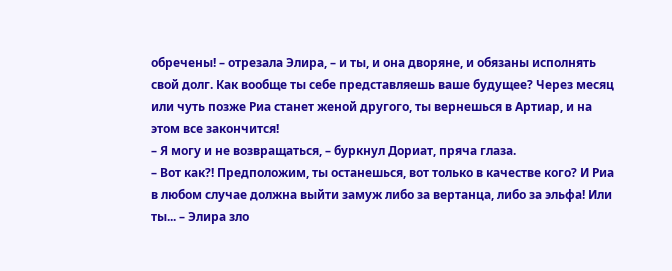обречены! – отрезала Элира, – и ты, и она дворяне, и обязаны исполнять свой долг. Как вообще ты себе представляешь ваше будущее? Через месяц или чуть позже Риа станет женой другого, ты вернешься в Артиар, и на этом все закончится!
– Я могу и не возвращаться, – буркнул Дориат, пряча глаза.
– Вот как?! Предположим, ты останешься, вот только в качестве кого? И Риа в любом случае должна выйти замуж либо за вертанца, либо за эльфа! Или ты... – Элира зло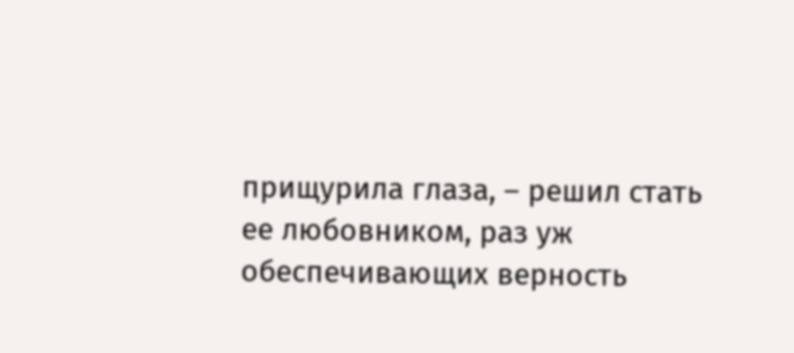прищурила глаза, – решил стать ее любовником, раз уж обеспечивающих верность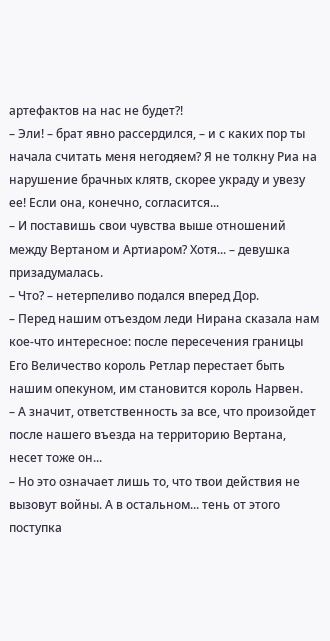артефактов на нас не будет?!
– Эли! – брат явно рассердился, – и с каких пор ты начала считать меня негодяем? Я не толкну Риа на нарушение брачных клятв, скорее украду и увезу ее! Если она, конечно, согласится...
– И поставишь свои чувства выше отношений между Вертаном и Артиаром? Хотя... – девушка призадумалась.
– Что? – нетерпеливо подался вперед Дор.
– Перед нашим отъездом леди Нирана сказала нам кое-что интересное: после пересечения границы Его Величество король Ретлар перестает быть нашим опекуном, им становится король Нарвен.
– А значит, ответственность за все, что произойдет после нашего въезда на территорию Вертана, несет тоже он...
– Но это означает лишь то, что твои действия не вызовут войны. А в остальном... тень от этого поступка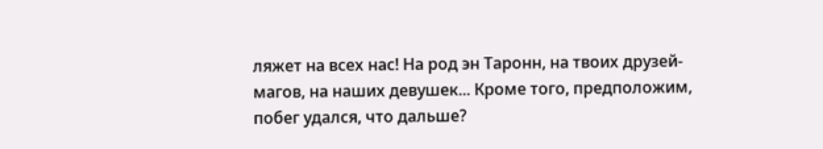ляжет на всех нас! На род эн Таронн, на твоих друзей-магов, на наших девушек... Кроме того, предположим, побег удался, что дальше?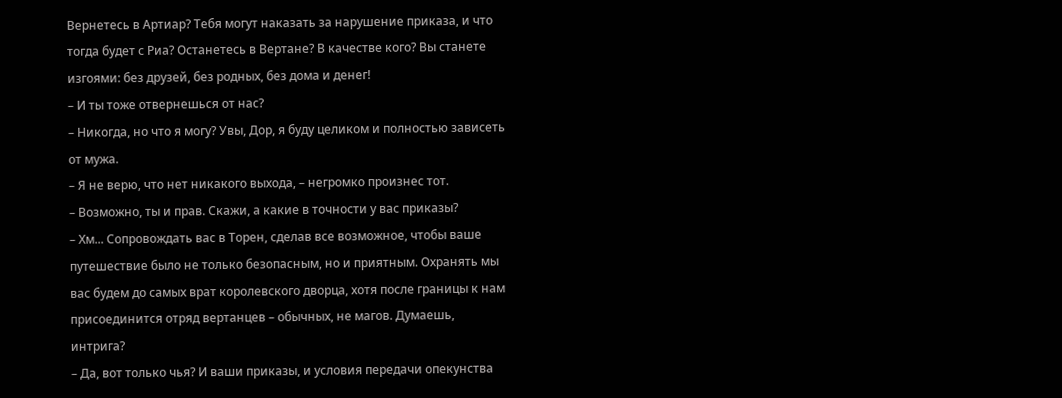Вернетесь в Артиар? Тебя могут наказать за нарушение приказа, и что тогда будет с Риа? Останетесь в Вертане? В качестве кого? Вы станете изгоями: без друзей, без родных, без дома и денег!
– И ты тоже отвернешься от нас?
– Никогда, но что я могу? Увы, Дор, я буду целиком и полностью зависеть от мужа.
– Я не верю, что нет никакого выхода, – негромко произнес тот.
– Возможно, ты и прав. Скажи, а какие в точности у вас приказы?
– Хм... Сопровождать вас в Торен, сделав все возможное, чтобы ваше путешествие было не только безопасным, но и приятным. Охранять мы вас будем до самых врат королевского дворца, хотя после границы к нам присоединится отряд вертанцев – обычных, не магов. Думаешь, интрига?
– Да, вот только чья? И ваши приказы, и условия передачи опекунства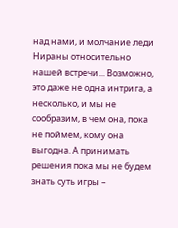над нами, и молчание леди Нираны относительно нашей встречи... Возможно, это даже не одна интрига, а несколько, и мы не сообразим, в чем она, пока не поймем, кому она выгодна. А принимать решения пока мы не будем знать суть игры –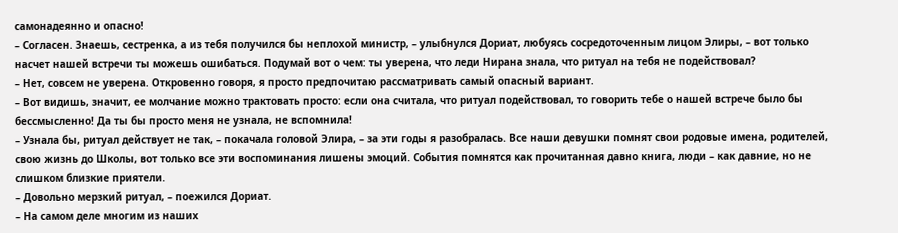самонадеянно и опасно!
– Согласен. Знаешь, сестренка, а из тебя получился бы неплохой министр, – улыбнулся Дориат, любуясь сосредоточенным лицом Элиры, – вот только насчет нашей встречи ты можешь ошибаться. Подумай вот о чем: ты уверена, что леди Нирана знала, что ритуал на тебя не подействовал?
– Нет, совсем не уверена. Откровенно говоря, я просто предпочитаю рассматривать самый опасный вариант.
– Вот видишь, значит, ее молчание можно трактовать просто: если она считала, что ритуал подействовал, то говорить тебе о нашей встрече было бы бессмысленно! Да ты бы просто меня не узнала, не вспомнила!
– Узнала бы, ритуал действует не так, – покачала головой Элира, – за эти годы я разобралась. Все наши девушки помнят свои родовые имена, родителей, свою жизнь до Школы, вот только все эти воспоминания лишены эмоций. События помнятся как прочитанная давно книга, люди – как давние, но не слишком близкие приятели.
– Довольно мерзкий ритуал, – поежился Дориат.
– На самом деле многим из наших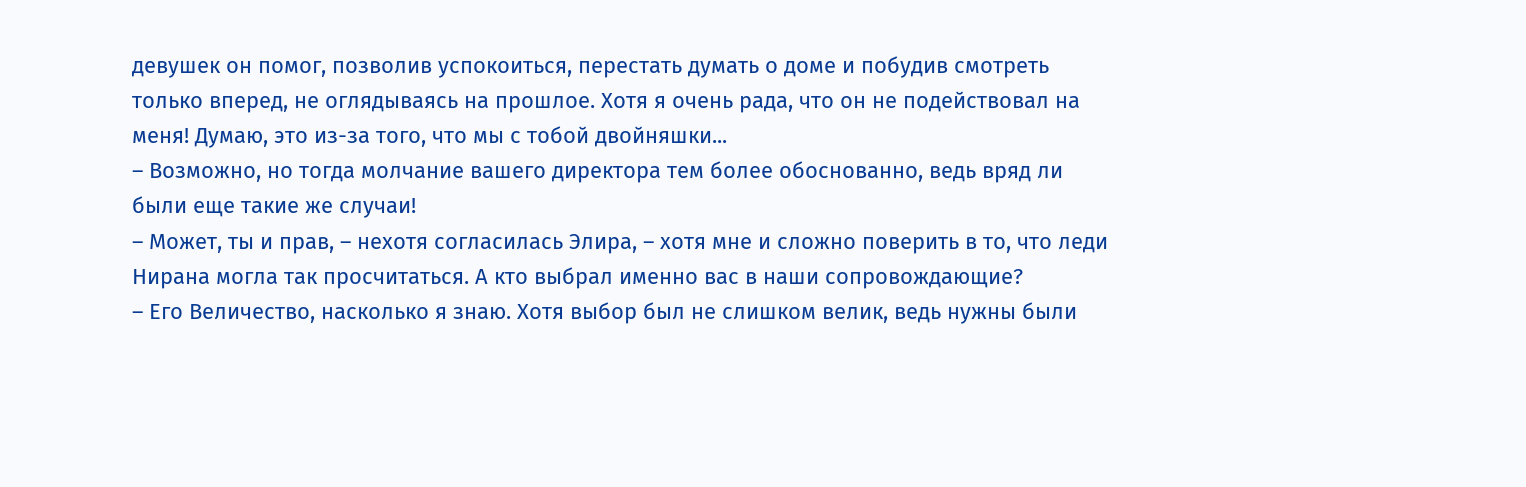девушек он помог, позволив успокоиться, перестать думать о доме и побудив смотреть только вперед, не оглядываясь на прошлое. Хотя я очень рада, что он не подействовал на меня! Думаю, это из-за того, что мы с тобой двойняшки...
– Возможно, но тогда молчание вашего директора тем более обоснованно, ведь вряд ли были еще такие же случаи!
– Может, ты и прав, – нехотя согласилась Элира, – хотя мне и сложно поверить в то, что леди Нирана могла так просчитаться. А кто выбрал именно вас в наши сопровождающие?
– Его Величество, насколько я знаю. Хотя выбор был не слишком велик, ведь нужны были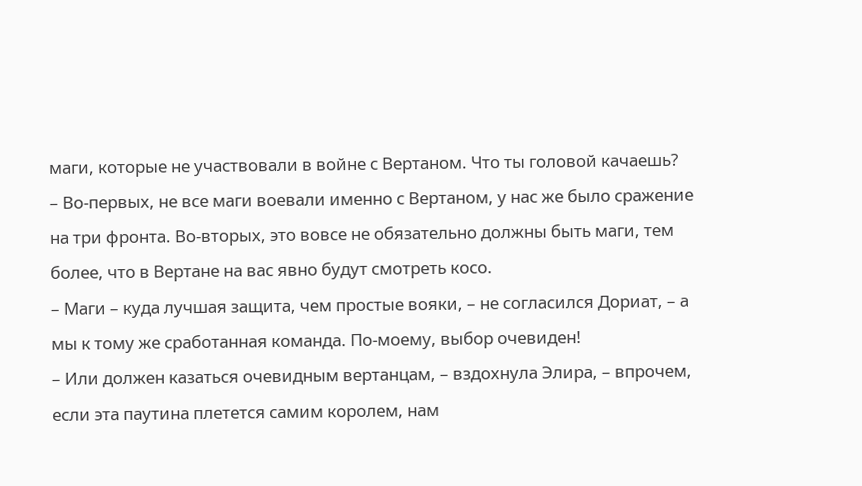маги, которые не участвовали в войне с Вертаном. Что ты головой качаешь?
– Во-первых, не все маги воевали именно с Вертаном, у нас же было сражение на три фронта. Во-вторых, это вовсе не обязательно должны быть маги, тем более, что в Вертане на вас явно будут смотреть косо.
– Маги – куда лучшая защита, чем простые вояки, – не согласился Дориат, – а мы к тому же сработанная команда. По-моему, выбор очевиден!
– Или должен казаться очевидным вертанцам, – вздохнула Элира, – впрочем, если эта паутина плетется самим королем, нам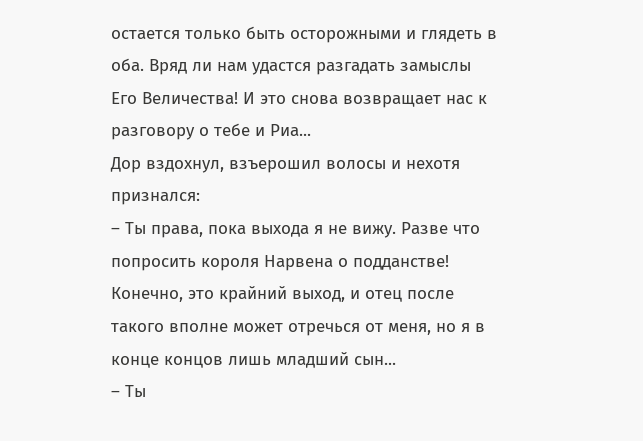остается только быть осторожными и глядеть в оба. Вряд ли нам удастся разгадать замыслы Его Величества! И это снова возвращает нас к разговору о тебе и Риа...
Дор вздохнул, взъерошил волосы и нехотя признался:
– Ты права, пока выхода я не вижу. Разве что попросить короля Нарвена о подданстве! Конечно, это крайний выход, и отец после такого вполне может отречься от меня, но я в конце концов лишь младший сын...
– Ты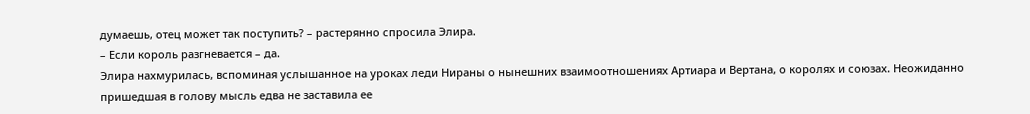думаешь, отец может так поступить? – растерянно спросила Элира.
– Если король разгневается – да.
Элира нахмурилась, вспоминая услышанное на уроках леди Нираны о нынешних взаимоотношениях Артиара и Вертана, о королях и союзах. Неожиданно пришедшая в голову мысль едва не заставила ее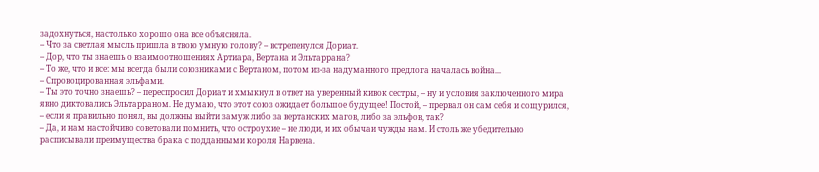задохнуться, настолько хорошо она все объясняла.
– Что за светлая мысль пришла в твою умную голову? – встрепенулся Дориат.
– Дор, что ты знаешь о взаимоотношениях Артиара, Вертана и Эльтаррана?
– То же, что и все: мы всегда были союзниками с Вертаном, потом из-за надуманного предлога началась война...
– Спровоцированная эльфами.
– Ты это точно знаешь? – переспросил Дориат и хмыкнул в ответ на уверенный кивок сестры, – ну и условия заключенного мира явно диктовались Эльтарраном. Не думаю, что этот союз ожидает большое будущее! Постой, – прервал он сам себя и сощурился, – если я правильно понял, вы должны выйти замуж либо за вертанских магов, либо за эльфов, так?
– Да, и нам настойчиво советовали помнить, что остроухие – не люди, и их обычаи чужды нам. И столь же убедительно расписывали преимущества брака с подданными короля Нарвена.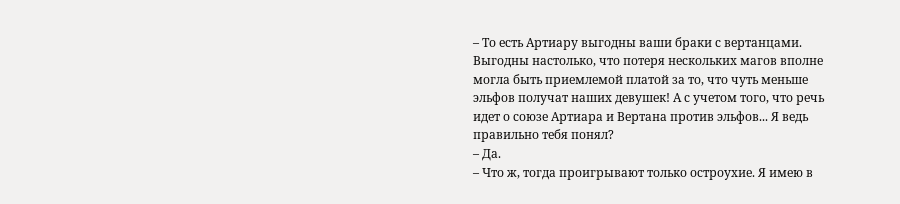– То есть Артиару выгодны ваши браки с вертанцами. Выгодны настолько, что потеря нескольких магов вполне могла быть приемлемой платой за то, что чуть меньше эльфов получат наших девушек! А с учетом того, что речь идет о союзе Артиара и Вертана против эльфов... Я ведь правильно тебя понял?
– Да.
– Что ж, тогда проигрывают только остроухие. Я имею в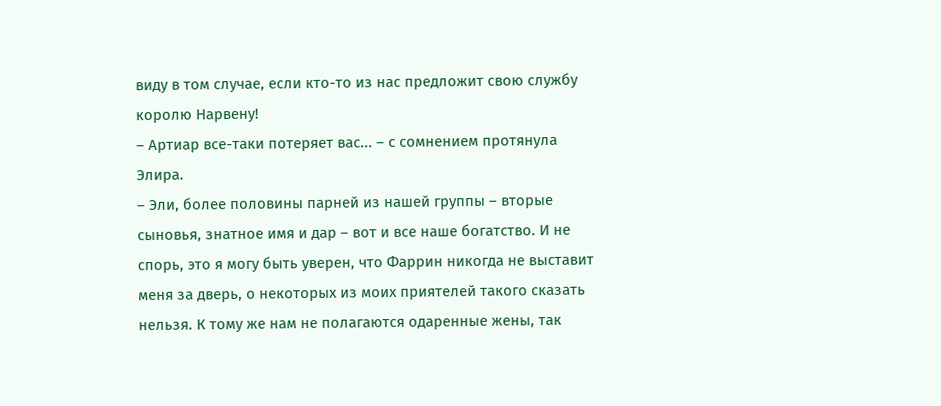виду в том случае, если кто-то из нас предложит свою службу королю Нарвену!
– Артиар все-таки потеряет вас... – с сомнением протянула Элира.
– Эли, более половины парней из нашей группы – вторые сыновья, знатное имя и дар – вот и все наше богатство. И не спорь, это я могу быть уверен, что Фаррин никогда не выставит меня за дверь, о некоторых из моих приятелей такого сказать нельзя. К тому же нам не полагаются одаренные жены, так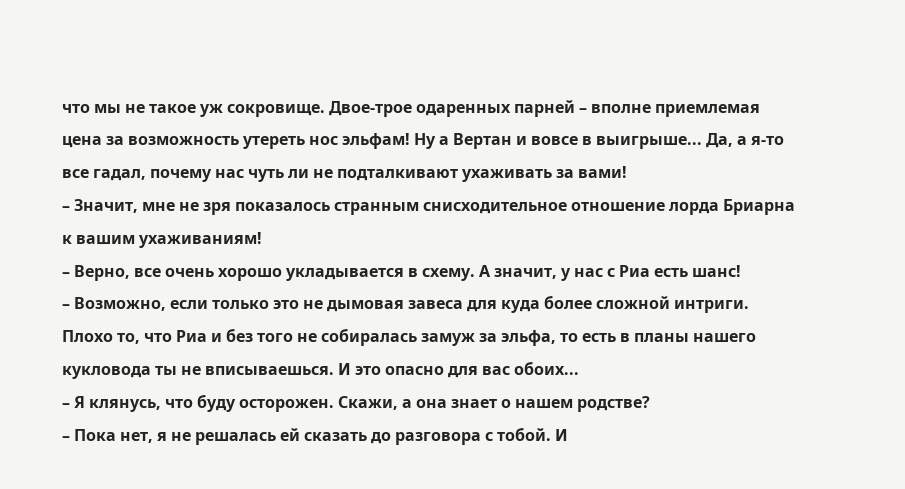что мы не такое уж сокровище. Двое-трое одаренных парней – вполне приемлемая цена за возможность утереть нос эльфам! Ну а Вертан и вовсе в выигрыше... Да, а я-то все гадал, почему нас чуть ли не подталкивают ухаживать за вами!
– Значит, мне не зря показалось странным снисходительное отношение лорда Бриарна к вашим ухаживаниям!
– Верно, все очень хорошо укладывается в схему. А значит, у нас с Риа есть шанс!
– Возможно, если только это не дымовая завеса для куда более сложной интриги. Плохо то, что Риа и без того не собиралась замуж за эльфа, то есть в планы нашего кукловода ты не вписываешься. И это опасно для вас обоих...
– Я клянусь, что буду осторожен. Скажи, а она знает о нашем родстве?
– Пока нет, я не решалась ей сказать до разговора с тобой. И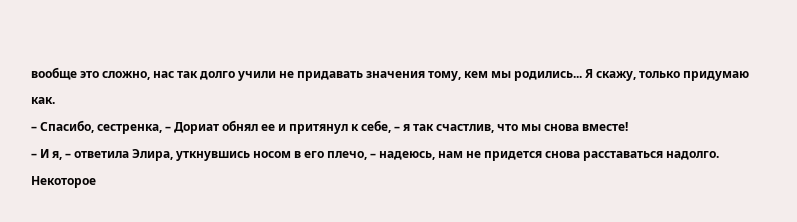вообще это сложно, нас так долго учили не придавать значения тому, кем мы родились... Я скажу, только придумаю как.
– Спасибо, сестренка, – Дориат обнял ее и притянул к себе, – я так счастлив, что мы снова вместе!
– И я, – ответила Элира, уткнувшись носом в его плечо, – надеюсь, нам не придется снова расставаться надолго.
Некоторое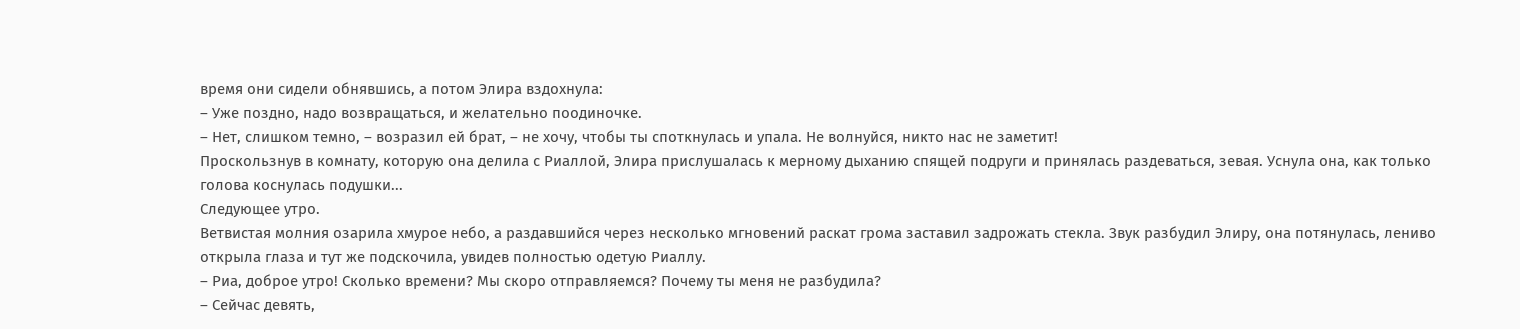время они сидели обнявшись, а потом Элира вздохнула:
– Уже поздно, надо возвращаться, и желательно поодиночке.
– Нет, слишком темно, – возразил ей брат, – не хочу, чтобы ты споткнулась и упала. Не волнуйся, никто нас не заметит!
Проскользнув в комнату, которую она делила с Риаллой, Элира прислушалась к мерному дыханию спящей подруги и принялась раздеваться, зевая. Уснула она, как только голова коснулась подушки...
Следующее утро.
Ветвистая молния озарила хмурое небо, а раздавшийся через несколько мгновений раскат грома заставил задрожать стекла. Звук разбудил Элиру, она потянулась, лениво открыла глаза и тут же подскочила, увидев полностью одетую Риаллу.
– Риа, доброе утро! Сколько времени? Мы скоро отправляемся? Почему ты меня не разбудила?
– Сейчас девять,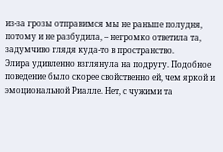из-за грозы отправимся мы не раньше полудня, потому и не разбудила, – негромко ответила та, задумчиво глядя куда-то в пространство.
Элира удивленно взглянула на подругу. Подобное поведение было скорее свойственно ей, чем яркой и эмоциональной Риалле. Нет, с чужими та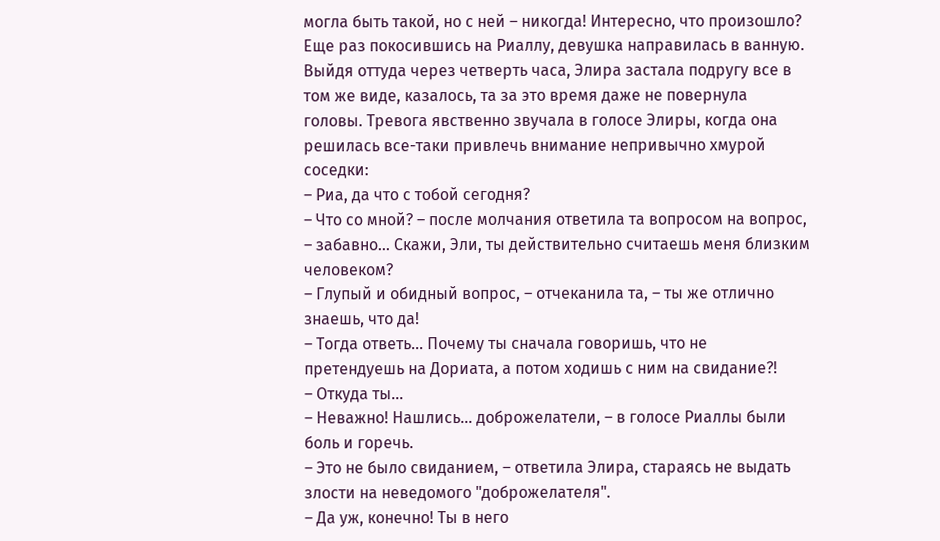могла быть такой, но с ней – никогда! Интересно, что произошло?
Еще раз покосившись на Риаллу, девушка направилась в ванную. Выйдя оттуда через четверть часа, Элира застала подругу все в том же виде, казалось, та за это время даже не повернула головы. Тревога явственно звучала в голосе Элиры, когда она решилась все-таки привлечь внимание непривычно хмурой соседки:
– Риа, да что с тобой сегодня?
– Что со мной? – после молчания ответила та вопросом на вопрос, – забавно... Скажи, Эли, ты действительно считаешь меня близким человеком?
– Глупый и обидный вопрос, – отчеканила та, – ты же отлично знаешь, что да!
– Тогда ответь... Почему ты сначала говоришь, что не претендуешь на Дориата, а потом ходишь с ним на свидание?!
– Откуда ты...
– Неважно! Нашлись... доброжелатели, – в голосе Риаллы были боль и горечь.
– Это не было свиданием, – ответила Элира, стараясь не выдать злости на неведомого "доброжелателя".
– Да уж, конечно! Ты в него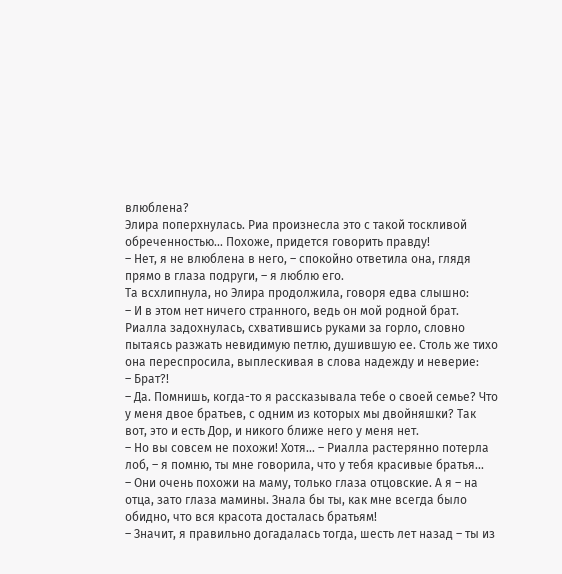влюблена?
Элира поперхнулась. Риа произнесла это с такой тоскливой обреченностью... Похоже, придется говорить правду!
– Нет, я не влюблена в него, – спокойно ответила она, глядя прямо в глаза подруги, – я люблю его.
Та всхлипнула, но Элира продолжила, говоря едва слышно:
– И в этом нет ничего странного, ведь он мой родной брат.
Риалла задохнулась, схватившись руками за горло, словно пытаясь разжать невидимую петлю, душившую ее. Столь же тихо она переспросила, выплескивая в слова надежду и неверие:
– Брат?!
– Да. Помнишь, когда-то я рассказывала тебе о своей семье? Что у меня двое братьев, с одним из которых мы двойняшки? Так вот, это и есть Дор, и никого ближе него у меня нет.
– Но вы совсем не похожи! Хотя... – Риалла растерянно потерла лоб, – я помню, ты мне говорила, что у тебя красивые братья...
– Они очень похожи на маму, только глаза отцовские. А я – на отца, зато глаза мамины. Знала бы ты, как мне всегда было обидно, что вся красота досталась братьям!
– Значит, я правильно догадалась тогда, шесть лет назад – ты из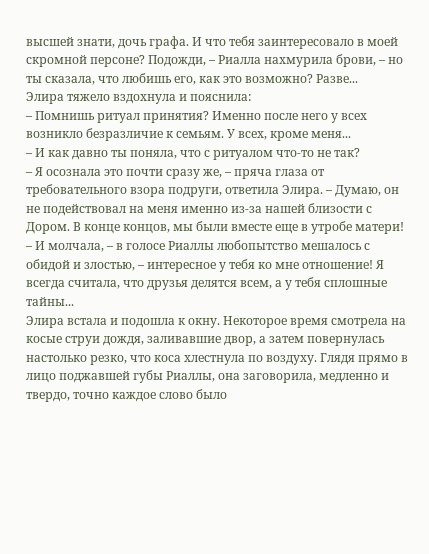высшей знати, дочь графа. И что тебя заинтересовало в моей скромной персоне? Подожди, – Риалла нахмурила брови, – но ты сказала, что любишь его, как это возможно? Разве...
Элира тяжело вздохнула и пояснила:
– Помнишь ритуал принятия? Именно после него у всех возникло безразличие к семьям. У всех, кроме меня...
– И как давно ты поняла, что с ритуалом что-то не так?
– Я осознала это почти сразу же, – пряча глаза от требовательного взора подруги, ответила Элира. – Думаю, он не подействовал на меня именно из-за нашей близости с Дором. В конце концов, мы были вместе еще в утробе матери!
– И молчала, – в голосе Риаллы любопытство мешалось с обидой и злостью, – интересное у тебя ко мне отношение! Я всегда считала, что друзья делятся всем, а у тебя сплошные тайны...
Элира встала и подошла к окну. Некоторое время смотрела на косые струи дождя, заливавшие двор, а затем повернулась настолько резко, что коса хлестнула по воздуху. Глядя прямо в лицо поджавшей губы Риаллы, она заговорила, медленно и твердо, точно каждое слово было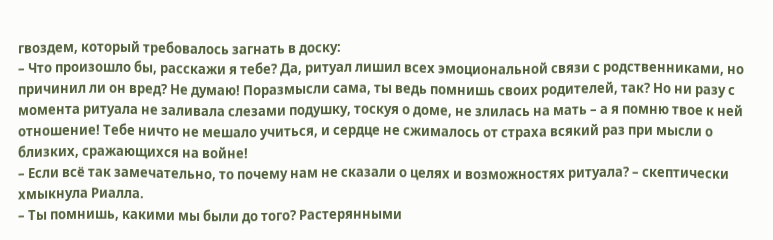гвоздем, который требовалось загнать в доску:
– Что произошло бы, расскажи я тебе? Да, ритуал лишил всех эмоциональной связи с родственниками, но причинил ли он вред? Не думаю! Поразмысли сама, ты ведь помнишь своих родителей, так? Но ни разу с момента ритуала не заливала слезами подушку, тоскуя о доме, не злилась на мать – а я помню твое к ней отношение! Тебе ничто не мешало учиться, и сердце не сжималось от страха всякий раз при мысли о близких, сражающихся на войне!
– Если всё так замечательно, то почему нам не сказали о целях и возможностях ритуала? – скептически хмыкнула Риалла.
– Ты помнишь, какими мы были до того? Растерянными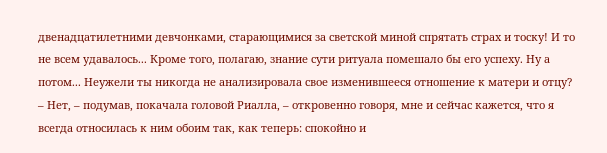двенадцатилетними девчонками, старающимися за светской миной спрятать страх и тоску! И то не всем удавалось... Кроме того, полагаю, знание сути ритуала помешало бы его успеху. Ну а потом... Неужели ты никогда не анализировала свое изменившееся отношение к матери и отцу?
– Нет, – подумав, покачала головой Риалла, – откровенно говоря, мне и сейчас кажется, что я всегда относилась к ним обоим так, как теперь: спокойно и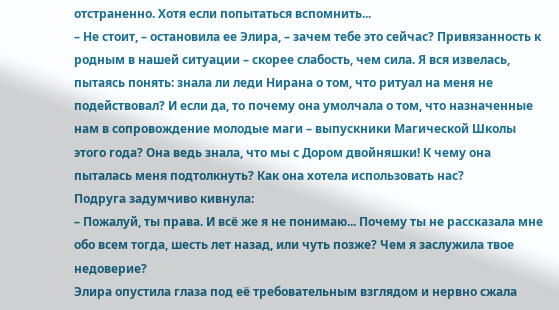отстраненно. Хотя если попытаться вспомнить...
– Не стоит, – остановила ее Элира, – зачем тебе это сейчас? Привязанность к родным в нашей ситуации – скорее слабость, чем сила. Я вся извелась, пытаясь понять: знала ли леди Нирана о том, что ритуал на меня не подействовал? И если да, то почему она умолчала о том, что назначенные нам в сопровождение молодые маги – выпускники Магической Школы этого года? Она ведь знала, что мы с Дором двойняшки! К чему она пыталась меня подтолкнуть? Как она хотела использовать нас?
Подруга задумчиво кивнула:
– Пожалуй, ты права. И всё же я не понимаю... Почему ты не рассказала мне обо всем тогда, шесть лет назад, или чуть позже? Чем я заслужила твое недоверие?
Элира опустила глаза под её требовательным взглядом и нервно сжала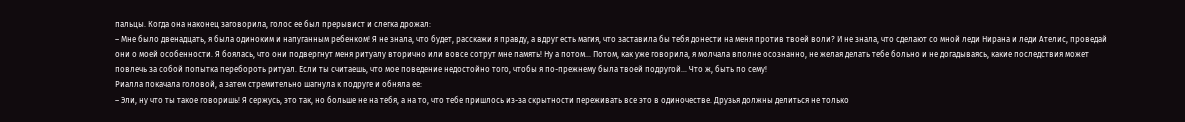пальцы. Когда она наконец заговорила, голос ее был прерывист и слегка дрожал:
– Мне было двенадцать, я была одиноким и напуганным ребенком! Я не знала, что будет, расскажи я правду, а вдруг есть магия, что заставила бы тебя донести на меня против твоей воли? И не знала, что сделают со мной леди Нирана и леди Ателис, проведай они о моей особенности. Я боялась, что они подвергнут меня ритуалу вторично или вовсе сотрут мне память! Ну а потом... Потом, как уже говорила, я молчала вполне осознанно, не желая делать тебе больно и не догадываясь, какие последствия может повлечь за собой попытка перебороть ритуал. Если ты считаешь, что мое поведение недостойно того, чтобы я по-прежнему была твоей подругой... Что ж, быть по сему!
Риалла покачала головой, а затем стремительно шагнула к подруге и обняла ее:
– Эли, ну что ты такое говоришь! Я сержусь, это так, но больше не на тебя, а на то, что тебе пришлось из-за скрытности переживать все это в одиночестве. Друзья должны делиться не только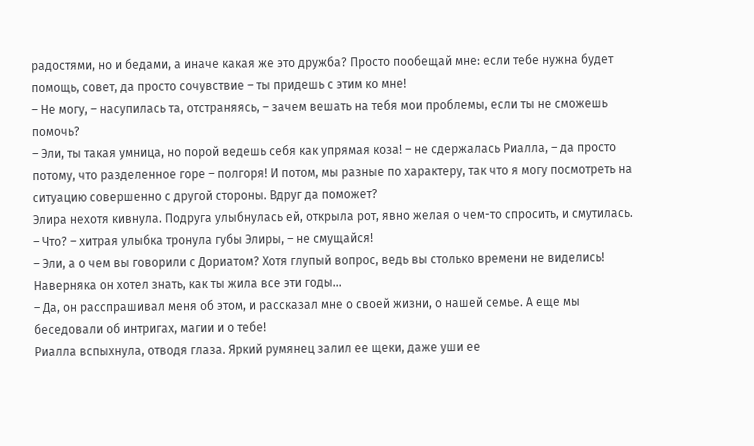радостями, но и бедами, а иначе какая же это дружба? Просто пообещай мне: если тебе нужна будет помощь, совет, да просто сочувствие – ты придешь с этим ко мне!
– Не могу, – насупилась та, отстраняясь, – зачем вешать на тебя мои проблемы, если ты не сможешь помочь?
– Эли, ты такая умница, но порой ведешь себя как упрямая коза! – не сдержалась Риалла, – да просто потому, что разделенное горе – полгоря! И потом, мы разные по характеру, так что я могу посмотреть на ситуацию совершенно с другой стороны. Вдруг да поможет?
Элира нехотя кивнула. Подруга улыбнулась ей, открыла рот, явно желая о чем-то спросить, и смутилась.
– Что? – хитрая улыбка тронула губы Элиры, – не смущайся!
– Эли, а о чем вы говорили с Дориатом? Хотя глупый вопрос, ведь вы столько времени не виделись! Наверняка он хотел знать, как ты жила все эти годы...
– Да, он расспрашивал меня об этом, и рассказал мне о своей жизни, о нашей семье. А еще мы беседовали об интригах, магии и о тебе!
Риалла вспыхнула, отводя глаза. Яркий румянец залил ее щеки, даже уши ее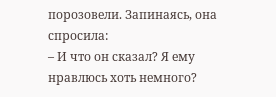порозовели. Запинаясь, она спросила:
– И что он сказал? Я ему нравлюсь хоть немного?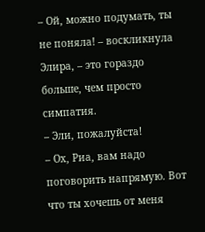– Ой, можно подумать, ты не поняла! – воскликнула Элира, – это гораздо больше, чем просто симпатия.
– Эли, пожалуйста!
– Ох, Риа, вам надо поговорить напрямую. Вот что ты хочешь от меня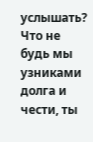услышать? Что не будь мы узниками долга и чести, ты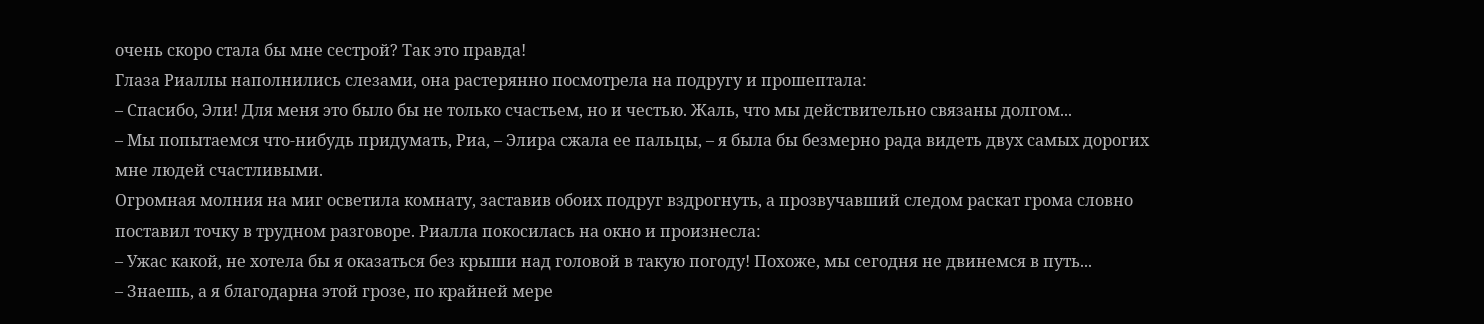очень скоро стала бы мне сестрой? Так это правда!
Глаза Риаллы наполнились слезами, она растерянно посмотрела на подругу и прошептала:
– Спасибо, Эли! Для меня это было бы не только счастьем, но и честью. Жаль, что мы действительно связаны долгом...
– Мы попытаемся что-нибудь придумать, Риа, – Элира сжала ее пальцы, – я была бы безмерно рада видеть двух самых дорогих мне людей счастливыми.
Огромная молния на миг осветила комнату, заставив обоих подруг вздрогнуть, а прозвучавший следом раскат грома словно поставил точку в трудном разговоре. Риалла покосилась на окно и произнесла:
– Ужас какой, не хотела бы я оказаться без крыши над головой в такую погоду! Похоже, мы сегодня не двинемся в путь...
– Знаешь, а я благодарна этой грозе, по крайней мере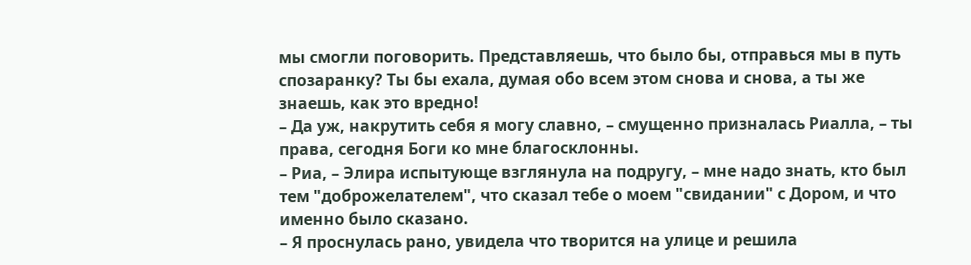мы смогли поговорить. Представляешь, что было бы, отправься мы в путь спозаранку? Ты бы ехала, думая обо всем этом снова и снова, а ты же знаешь, как это вредно!
– Да уж, накрутить себя я могу славно, – смущенно призналась Риалла, – ты права, сегодня Боги ко мне благосклонны.
– Риа, – Элира испытующе взглянула на подругу, – мне надо знать, кто был тем "доброжелателем", что сказал тебе о моем "свидании" с Дором, и что именно было сказано.
– Я проснулась рано, увидела что творится на улице и решила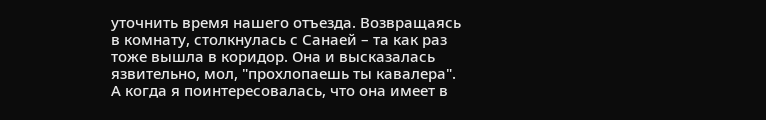уточнить время нашего отъезда. Возвращаясь в комнату, столкнулась с Санаей – та как раз тоже вышла в коридор. Она и высказалась язвительно, мол, "прохлопаешь ты кавалера". А когда я поинтересовалась, что она имеет в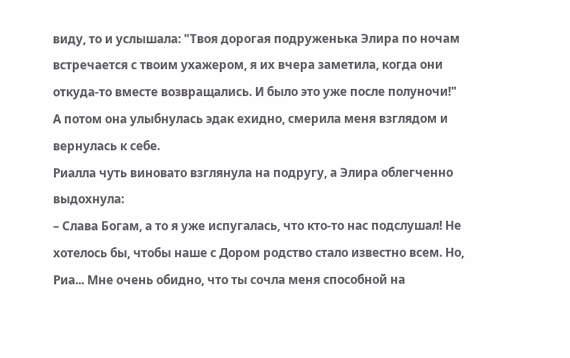виду, то и услышала: "Твоя дорогая подруженька Элира по ночам встречается с твоим ухажером, я их вчера заметила, когда они откуда-то вместе возвращались. И было это уже после полуночи!" А потом она улыбнулась эдак ехидно, смерила меня взглядом и вернулась к себе.
Риалла чуть виновато взглянула на подругу, а Элира облегченно выдохнула:
– Слава Богам, а то я уже испугалась, что кто-то нас подслушал! Не хотелось бы, чтобы наше с Дором родство стало известно всем. Но, Риа... Мне очень обидно, что ты сочла меня способной на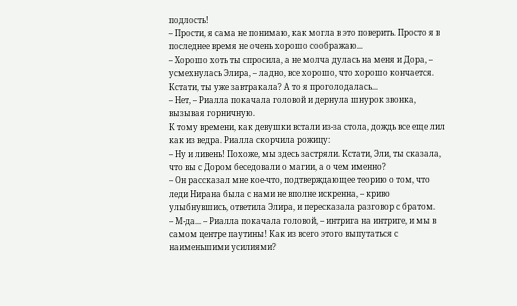подлость!
– Прости, я сама не понимаю, как могла в это поверить. Просто я в последнее время не очень хорошо соображаю...
– Хорошо хоть ты спросила, а не молча дулась на меня и Дора, – усмехнулась Элира, – ладно, все хорошо, что хорошо кончается. Кстати, ты уже завтракала? А то я проголодалась...
– Нет, – Риалла покачала головой и дернула шнурок звонка, вызывая горничную.
К тому времени, как девушки встали из-за стола, дождь все еще лил как из ведра. Риалла скорчила рожицу:
– Ну и ливень! Похоже, мы здесь застряли. Кстати, Эли, ты сказала, что вы с Дором беседовали о магии, а о чем именно?
– Он рассказал мне кое-что, подтверждающее теорию о том, что леди Нирана была с нами не вполне искренна, – криво улыбнувшись, ответила Элира, и пересказала разговор с братом.
– М-да... – Риалла покачала головой, – интрига на интриге, и мы в самом центре паутины! Как из всего этого выпутаться с наименьшими усилиями?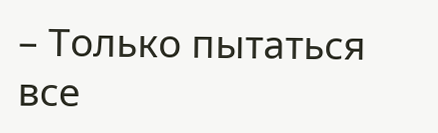– Только пытаться все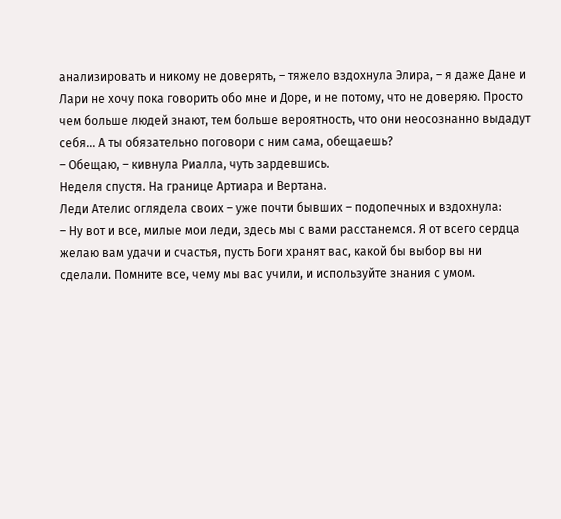анализировать и никому не доверять, – тяжело вздохнула Элира, – я даже Дане и Лари не хочу пока говорить обо мне и Доре, и не потому, что не доверяю. Просто чем больше людей знают, тем больше вероятность, что они неосознанно выдадут себя... А ты обязательно поговори с ним сама, обещаешь?
– Обещаю, – кивнула Риалла, чуть зардевшись.
Неделя спустя. На границе Артиара и Вертана.
Леди Ателис оглядела своих – уже почти бывших – подопечных и вздохнула:
– Ну вот и все, милые мои леди, здесь мы с вами расстанемся. Я от всего сердца желаю вам удачи и счастья, пусть Боги хранят вас, какой бы выбор вы ни сделали. Помните все, чему мы вас учили, и используйте знания с умом.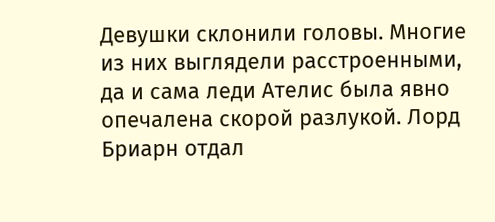Девушки склонили головы. Многие из них выглядели расстроенными, да и сама леди Ателис была явно опечалена скорой разлукой. Лорд Бриарн отдал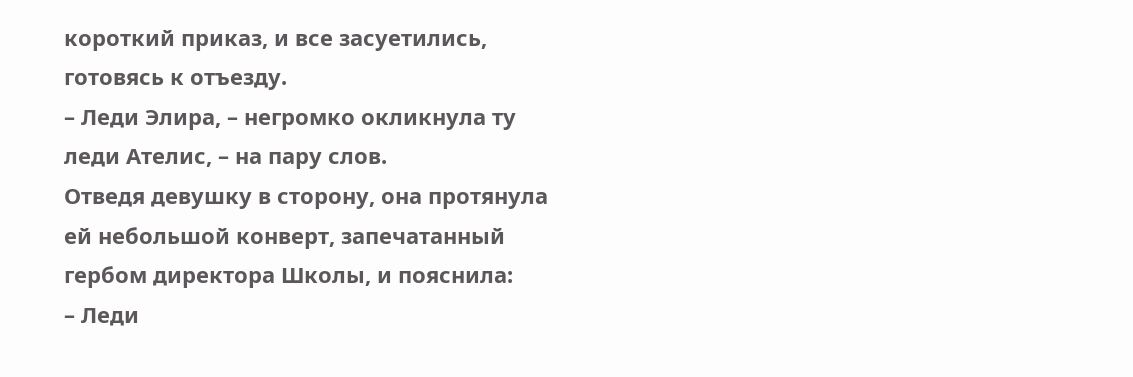короткий приказ, и все засуетились, готовясь к отъезду.
– Леди Элира, – негромко окликнула ту леди Ателис, – на пару слов.
Отведя девушку в сторону, она протянула ей небольшой конверт, запечатанный гербом директора Школы, и пояснила:
– Леди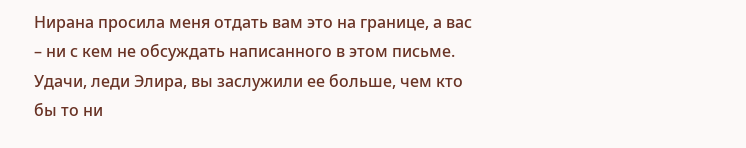Нирана просила меня отдать вам это на границе, а вас – ни с кем не обсуждать написанного в этом письме. Удачи, леди Элира, вы заслужили ее больше, чем кто бы то ни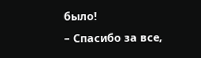было!
– Спасибо за все,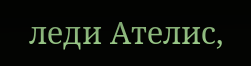леди Ателис,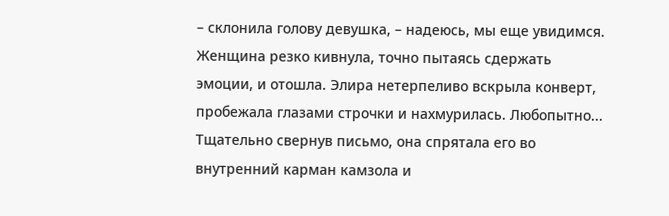– склонила голову девушка, – надеюсь, мы еще увидимся.
Женщина резко кивнула, точно пытаясь сдержать эмоции, и отошла. Элира нетерпеливо вскрыла конверт, пробежала глазами строчки и нахмурилась. Любопытно... Тщательно свернув письмо, она спрятала его во внутренний карман камзола и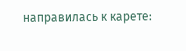направилась к карете: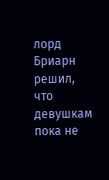лорд Бриарн решил, что девушкам пока не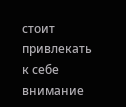стоит привлекать к себе внимание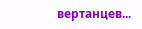вертанцев...